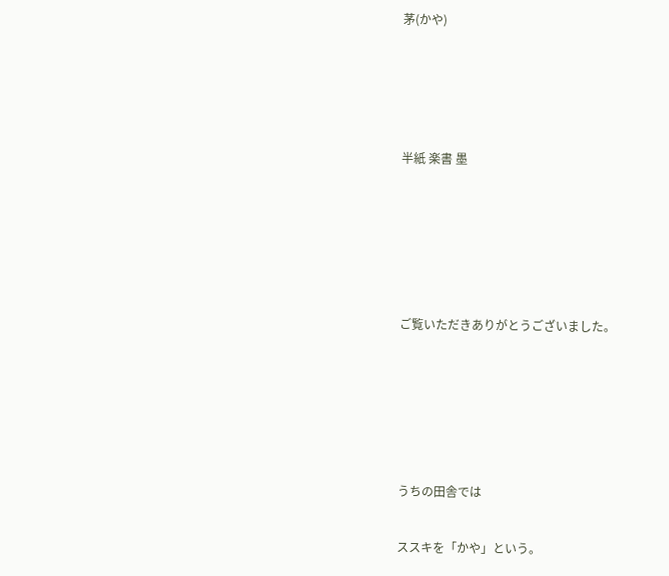茅(かや)




半紙 楽書 墨





ご覧いただきありがとうございました。





うちの田舎では

ススキを「かや」という。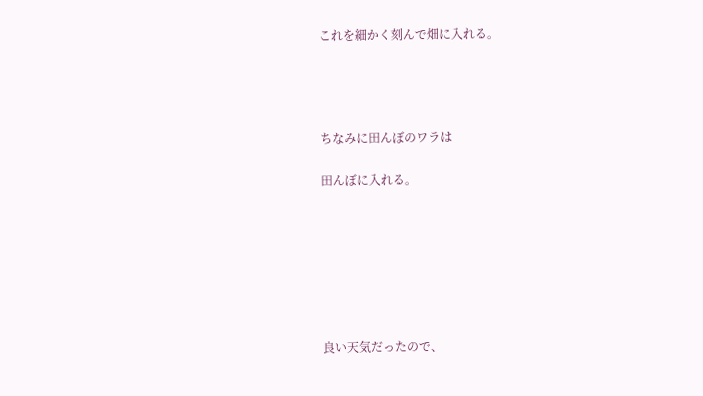これを細かく刻んで畑に入れる。




ちなみに田んぼのワラは

田んぼに入れる。







良い天気だったので、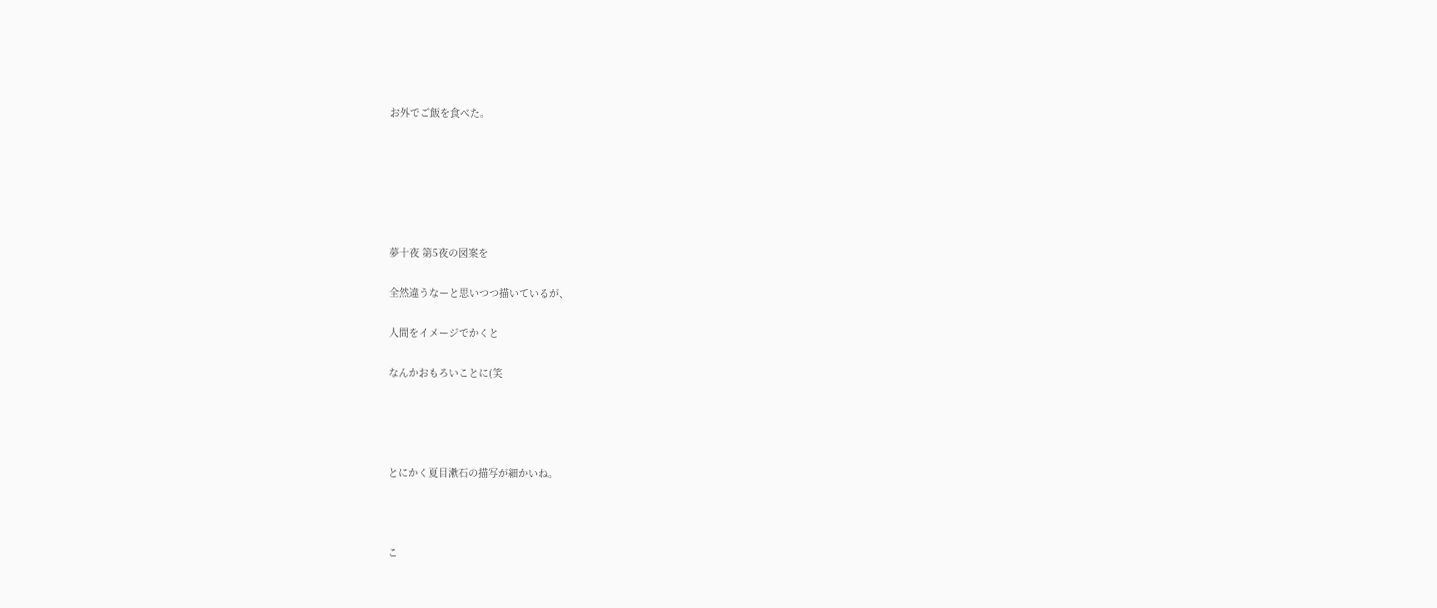お外でご飯を食べた。






夢十夜 第5夜の図案を

全然違うなーと思いつつ描いているが、

人間をイメージでかくと

なんかおもろいことに(笑




とにかく夏目漱石の描写が細かいね。



こ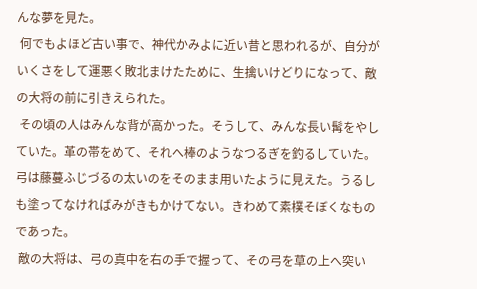んな夢を見た。
 何でもよほど古い事で、神代かみよに近い昔と思われるが、自分がいくさをして運悪く敗北まけたために、生擒いけどりになって、敵の大将の前に引きえられた。
 その頃の人はみんな背が高かった。そうして、みんな長い髯をやしていた。革の帯をめて、それへ棒のようなつるぎを釣るしていた。弓は藤蔓ふじづるの太いのをそのまま用いたように見えた。うるしも塗ってなければみがきもかけてない。きわめて素樸そぼくなものであった。
 敵の大将は、弓の真中を右の手で握って、その弓を草の上へ突い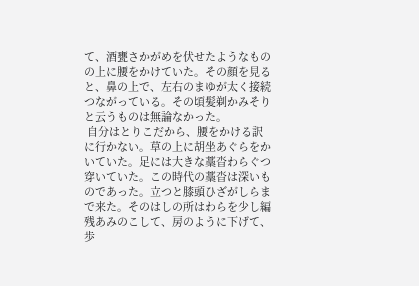て、酒甕さかがめを伏せたようなものの上に腰をかけていた。その顔を見ると、鼻の上で、左右のまゆが太く接続つながっている。その頃髪剃かみそりと云うものは無論なかった。
 自分はとりこだから、腰をかける訳に行かない。草の上に胡坐あぐらをかいていた。足には大きな藁沓わらぐつ穿いていた。この時代の藁沓は深いものであった。立つと膝頭ひざがしらまで来た。そのはしの所はわらを少し編残あみのこして、房のように下げて、歩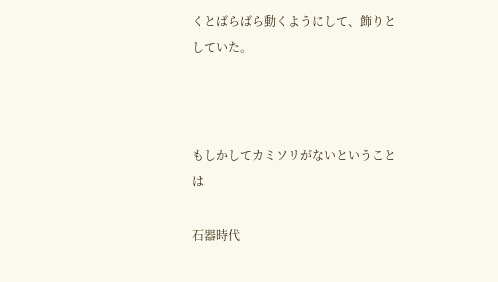くとばらばら動くようにして、飾りとしていた。



もしかしてカミソリがないということは

石器時代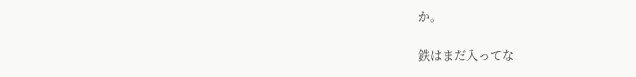か。

鉄はまだ入ってな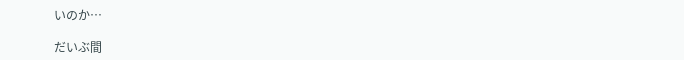いのか…

だいぶ間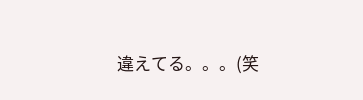違えてる。。。(笑